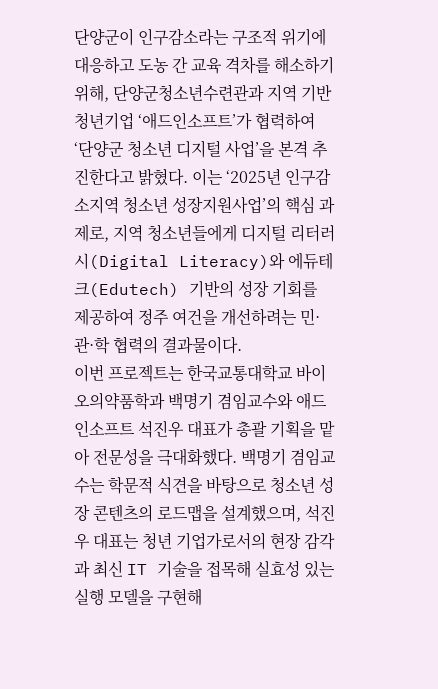단양군이 인구감소라는 구조적 위기에 대응하고 도농 간 교육 격차를 해소하기 위해, 단양군청소년수련관과 지역 기반 청년기업 ‘애드인소프트’가 협력하여 ‘단양군 청소년 디지털 사업’을 본격 추진한다고 밝혔다. 이는 ‘2025년 인구감소지역 청소년 성장지원사업’의 핵심 과제로, 지역 청소년들에게 디지털 리터러시(Digital Literacy)와 에듀테크(Edutech) 기반의 성장 기회를 제공하여 정주 여건을 개선하려는 민·관·학 협력의 결과물이다.
이번 프로젝트는 한국교통대학교 바이오의약품학과 백명기 겸임교수와 애드인소프트 석진우 대표가 총괄 기획을 맡아 전문성을 극대화했다. 백명기 겸임교수는 학문적 식견을 바탕으로 청소년 성장 콘텐츠의 로드맵을 설계했으며, 석진우 대표는 청년 기업가로서의 현장 감각과 최신 IT 기술을 접목해 실효성 있는 실행 모델을 구현해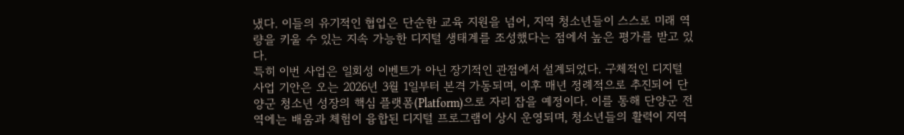냈다. 이들의 유기적인 협업은 단순한 교육 지원을 넘어, 지역 청소년들이 스스로 미래 역량을 키울 수 있는 지속 가능한 디지털 생태계를 조성했다는 점에서 높은 평가를 받고 있다.
특히 이번 사업은 일회성 이벤트가 아닌 장기적인 관점에서 설계되었다. 구체적인 디지털 사업 기안은 오는 2026년 3월 1일부터 본격 가동되며, 이후 매년 정례적으로 추진되어 단양군 청소년 성장의 핵심 플랫폼(Platform)으로 자리 잡을 예정이다. 이를 통해 단양군 전역에는 배움과 체험이 융합된 디지털 프로그램이 상시 운영되며, 청소년들의 활력이 지역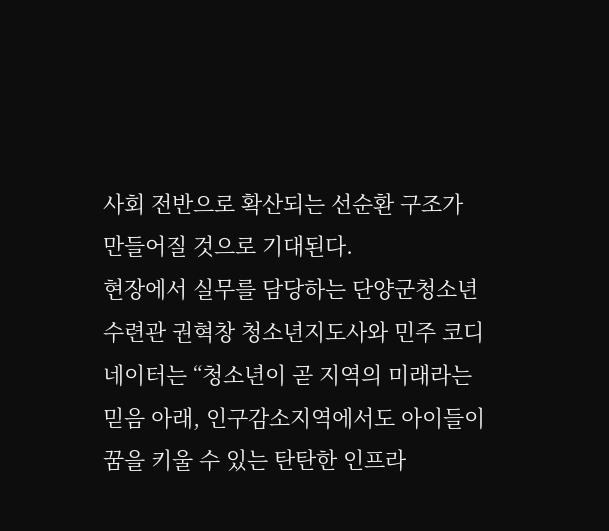사회 전반으로 확산되는 선순환 구조가 만들어질 것으로 기대된다.
현장에서 실무를 담당하는 단양군청소년수련관 권혁창 청소년지도사와 민주 코디네이터는 “청소년이 곧 지역의 미래라는 믿음 아래, 인구감소지역에서도 아이들이 꿈을 키울 수 있는 탄탄한 인프라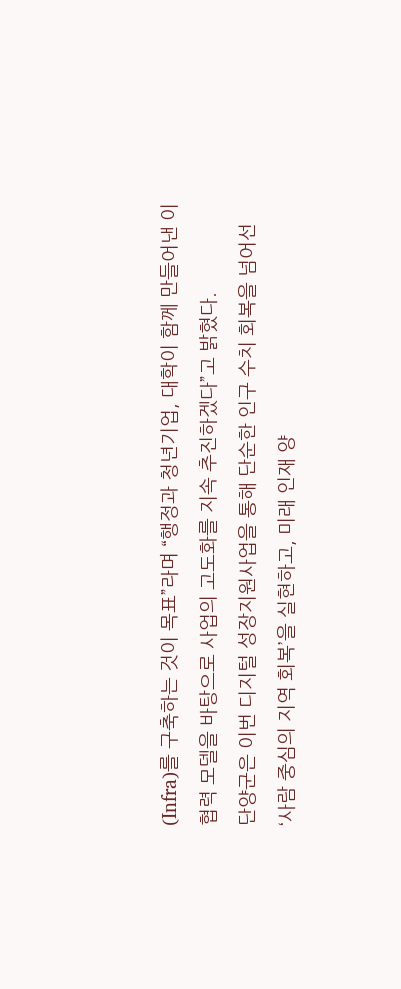(Infra)를 구축하는 것이 목표”라며 “행정과 청년기업, 대학이 함께 만들어낸 이 협력 모델을 바탕으로 사업의 고도화를 지속 추진하겠다”고 밝혔다.
단양군은 이번 디지털 성장지원사업을 통해 단순한 인구 수치 회복을 넘어선 ‘사람 중심의 지역 회복’을 실현하고, 미래 인재 양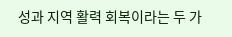성과 지역 활력 회복이라는 두 가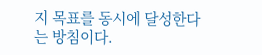지 목표를 동시에 달성한다는 방침이다.